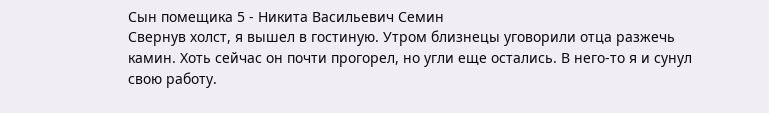Сын помещика 5 - Никита Васильевич Семин
Свернув холст, я вышел в гостиную. Утром близнецы уговорили отца разжечь камин. Хоть сейчас он почти прогорел, но угли еще остались. В него-то я и сунул свою работу.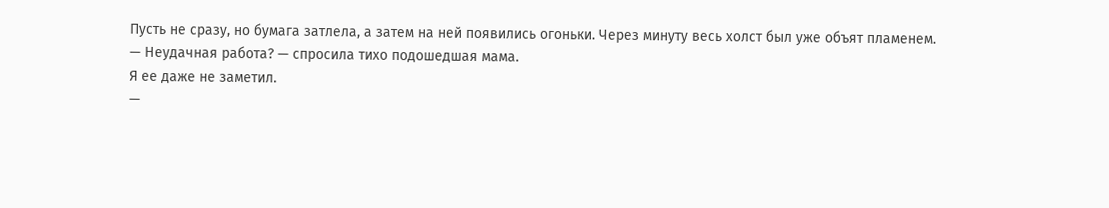Пусть не сразу, но бумага затлела, а затем на ней появились огоньки. Через минуту весь холст был уже объят пламенем.
— Неудачная работа? — спросила тихо подошедшая мама.
Я ее даже не заметил.
—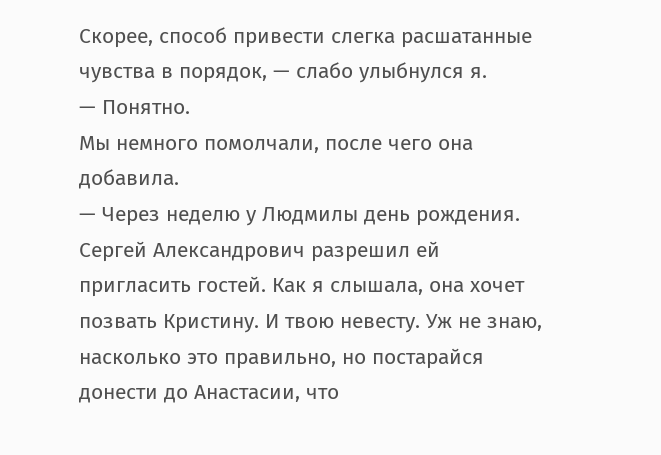Скорее, способ привести слегка расшатанные чувства в порядок, — слабо улыбнулся я.
— Понятно.
Мы немного помолчали, после чего она добавила.
— Через неделю у Людмилы день рождения. Сергей Александрович разрешил ей пригласить гостей. Как я слышала, она хочет позвать Кристину. И твою невесту. Уж не знаю, насколько это правильно, но постарайся донести до Анастасии, что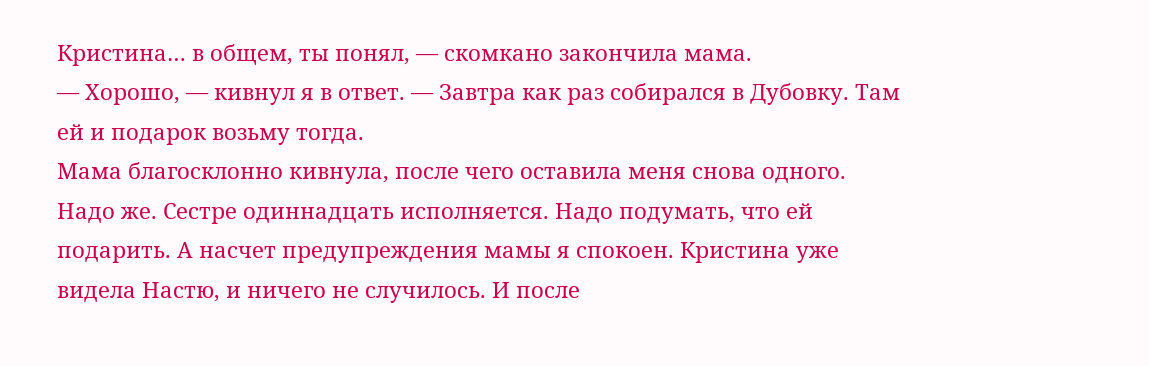Кристина… в общем, ты понял, — скомкано закончила мама.
— Хорошо, — кивнул я в ответ. — Завтра как раз собирался в Дубовку. Там ей и подарок возьму тогда.
Мама благосклонно кивнула, после чего оставила меня снова одного. Надо же. Сестре одиннадцать исполняется. Надо подумать, что ей подарить. А насчет предупреждения мамы я спокоен. Кристина уже видела Настю, и ничего не случилось. И после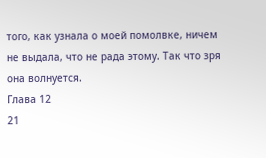того, как узнала о моей помолвке, ничем не выдала, что не рада этому. Так что зря она волнуется.
Глава 12
21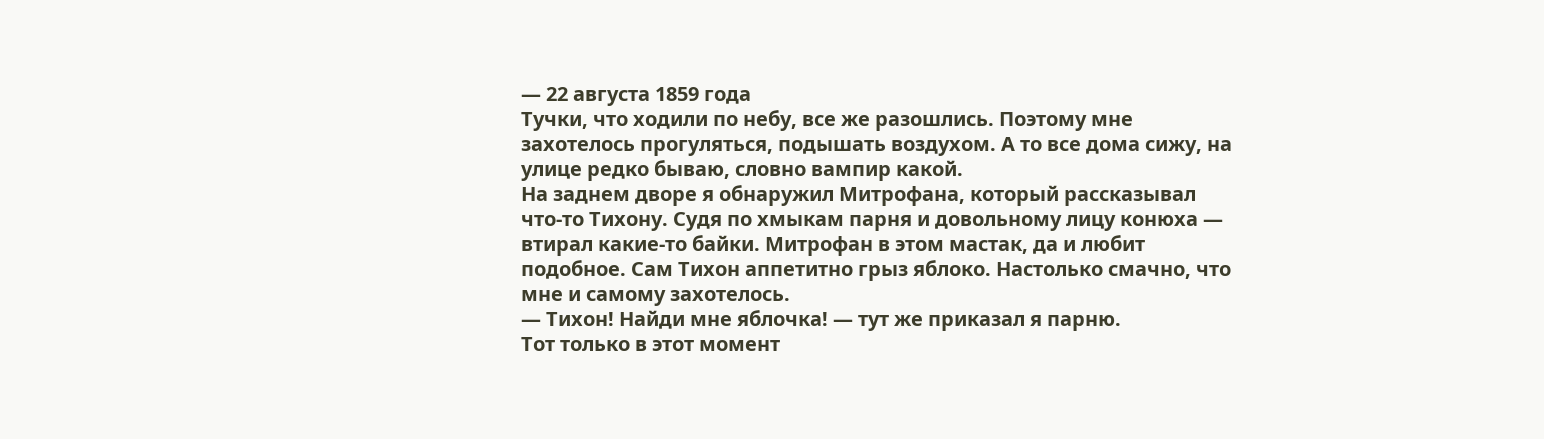— 22 августа 1859 года
Тучки, что ходили по небу, все же разошлись. Поэтому мне захотелось прогуляться, подышать воздухом. А то все дома сижу, на улице редко бываю, словно вампир какой.
На заднем дворе я обнаружил Митрофана, который рассказывал что-то Тихону. Судя по хмыкам парня и довольному лицу конюха — втирал какие-то байки. Митрофан в этом мастак, да и любит подобное. Сам Тихон аппетитно грыз яблоко. Настолько смачно, что мне и самому захотелось.
— Тихон! Найди мне яблочка! — тут же приказал я парню.
Тот только в этот момент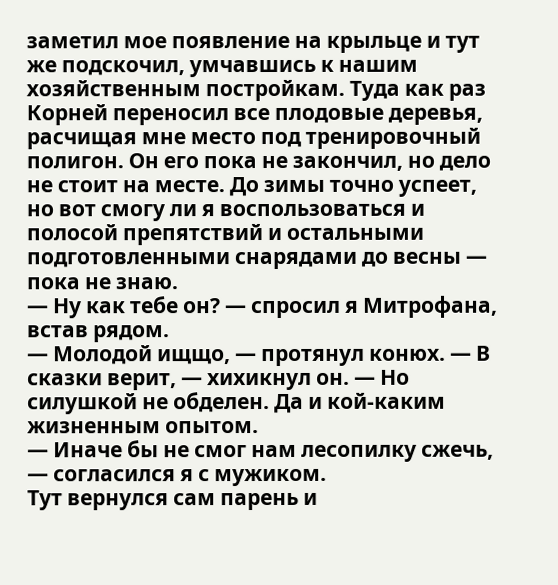заметил мое появление на крыльце и тут же подскочил, умчавшись к нашим хозяйственным постройкам. Туда как раз Корней переносил все плодовые деревья, расчищая мне место под тренировочный полигон. Он его пока не закончил, но дело не стоит на месте. До зимы точно успеет, но вот смогу ли я воспользоваться и полосой препятствий и остальными подготовленными снарядами до весны — пока не знаю.
— Ну как тебе он? — спросил я Митрофана, встав рядом.
— Молодой ищщо, — протянул конюх. — В сказки верит, — хихикнул он. — Но силушкой не обделен. Да и кой-каким жизненным опытом.
— Иначе бы не смог нам лесопилку сжечь, — согласился я с мужиком.
Тут вернулся сам парень и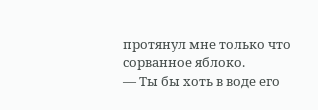протянул мне только что сорванное яблоко.
— Ты бы хоть в воде его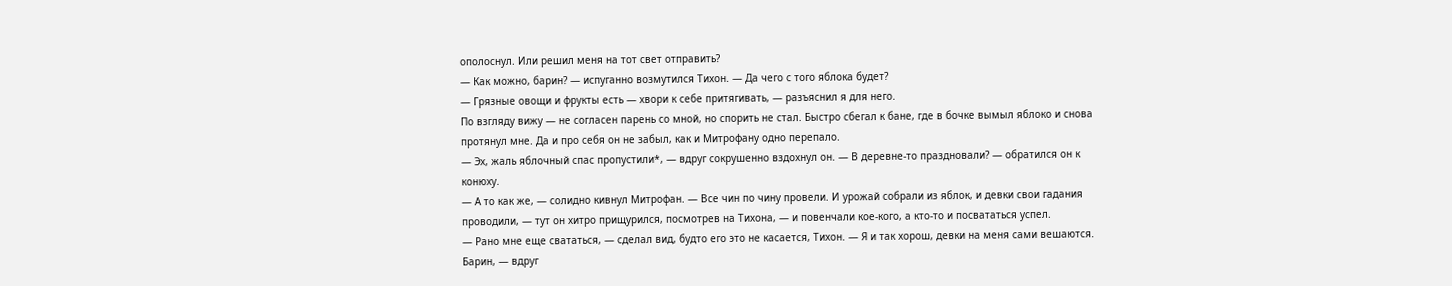ополоснул. Или решил меня на тот свет отправить?
— Как можно, барин? — испуганно возмутился Тихон. — Да чего с того яблока будет?
— Грязные овощи и фрукты есть — хвори к себе притягивать, — разъяснил я для него.
По взгляду вижу — не согласен парень со мной, но спорить не стал. Быстро сбегал к бане, где в бочке вымыл яблоко и снова протянул мне. Да и про себя он не забыл, как и Митрофану одно перепало.
— Эх, жаль яблочный спас пропустили*, — вдруг сокрушенно вздохнул он. — В деревне-то праздновали? — обратился он к конюху.
— А то как же, — солидно кивнул Митрофан. — Все чин по чину провели. И урожай собрали из яблок, и девки свои гадания проводили, — тут он хитро прищурился, посмотрев на Тихона, — и повенчали кое-кого, а кто-то и посвататься успел.
— Рано мне еще свататься, — сделал вид, будто его это не касается, Тихон. — Я и так хорош, девки на меня сами вешаются. Барин, — вдруг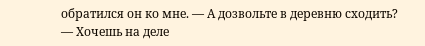обратился он ко мне. — А дозвольте в деревню сходить?
— Хочешь на деле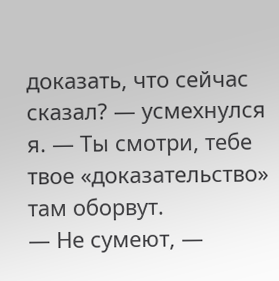доказать, что сейчас сказал? — усмехнулся я. — Ты смотри, тебе твое «доказательство» там оборвут.
— Не сумеют, —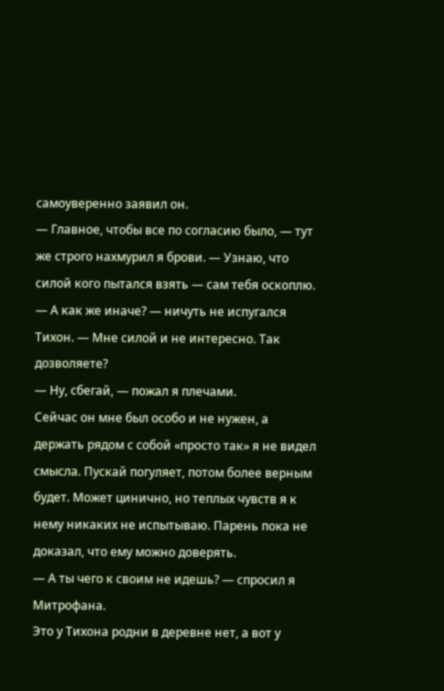самоуверенно заявил он.
— Главное, чтобы все по согласию было, — тут же строго нахмурил я брови. — Узнаю, что силой кого пытался взять — сам тебя оскоплю.
— А как же иначе? — ничуть не испугался Тихон. — Мне силой и не интересно. Так дозволяете?
— Ну, сбегай, — пожал я плечами.
Сейчас он мне был особо и не нужен, а держать рядом с собой «просто так» я не видел смысла. Пускай погуляет, потом более верным будет. Может цинично, но теплых чувств я к нему никаких не испытываю. Парень пока не доказал, что ему можно доверять.
— А ты чего к своим не идешь? — спросил я Митрофана.
Это у Тихона родни в деревне нет, а вот у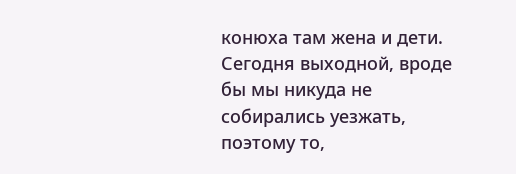конюха там жена и дети. Сегодня выходной, вроде бы мы никуда не собирались уезжать, поэтому то,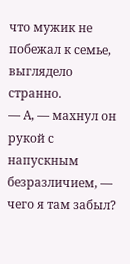что мужик не побежал к семье, выглядело странно.
— А, — махнул он рукой с напускным безразличием, — чего я там забыл?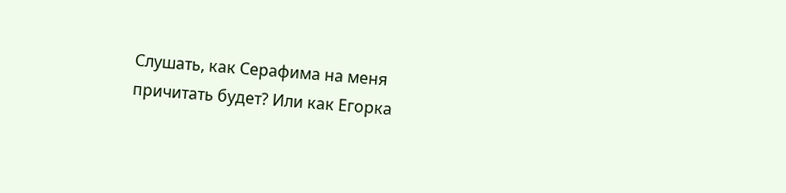Слушать, как Серафима на меня причитать будет? Или как Егорка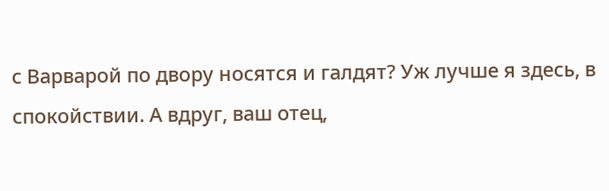с Варварой по двору носятся и галдят? Уж лучше я здесь, в спокойствии. А вдруг, ваш отец,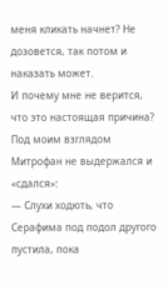меня кликать начнет? Не дозовется, так потом и наказать может.
И почему мне не верится, что это настоящая причина? Под моим взглядом Митрофан не выдержался и «сдался»:
— Слухи ходють, что Серафима под подол другого пустила, пока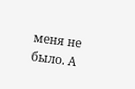меня не было. А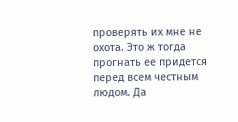проверять их мне не охота. Это ж тогда прогнать ее придется перед всем честным людом. Да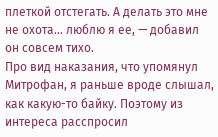плеткой отстегать. А делать это мне не охота… люблю я ее, — добавил он совсем тихо.
Про вид наказания, что упомянул Митрофан, я раньше вроде слышал, как какую-то байку. Поэтому из интереса расспросил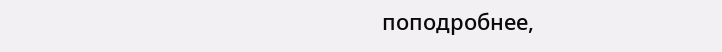поподробнее,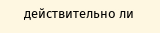действительно ли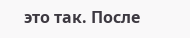это так. После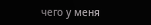чего у меня